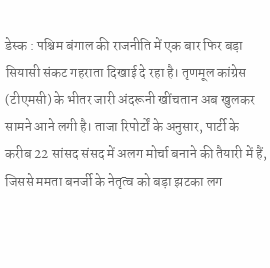डेस्क : पश्चिम बंगाल की राजनीति में एक बार फिर बड़ा सियासी संकट गहराता दिखाई दे रहा है। तृणमूल कांग्रेस (टीएमसी) के भीतर जारी अंदरूनी खींचतान अब खुलकर सामने आने लगी है। ताजा रिपोर्टों के अनुसार, पार्टी के करीब 22 सांसद संसद में अलग मोर्चा बनाने की तैयारी में हैं, जिससे ममता बनर्जी के नेतृत्व को बड़ा झटका लग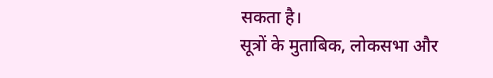सकता है।
सूत्रों के मुताबिक, लोकसभा और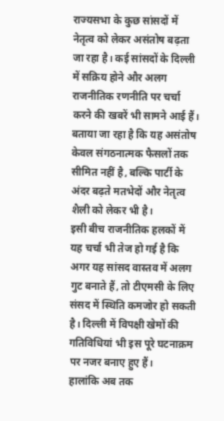राज्यसभा के कुछ सांसदों में नेतृत्व को लेकर असंतोष बढ़ता जा रहा है। कई सांसदों के दिल्ली में सक्रिय होने और अलग राजनीतिक रणनीति पर चर्चा करने की खबरें भी सामने आई हैं। बताया जा रहा है कि यह असंतोष केवल संगठनात्मक फैसलों तक सीमित नहीं है, बल्कि पार्टी के अंदर बढ़ते मतभेदों और नेतृत्व शैली को लेकर भी है।
इसी बीच राजनीतिक हलकों में यह चर्चा भी तेज हो गई है कि अगर यह सांसद वास्तव में अलग गुट बनाते हैं, तो टीएमसी के लिए संसद में स्थिति कमजोर हो सकती है। दिल्ली में विपक्षी खेमों की गतिविधियां भी इस पूरे घटनाक्रम पर नजर बनाए हुए हैं।
हालांकि अब तक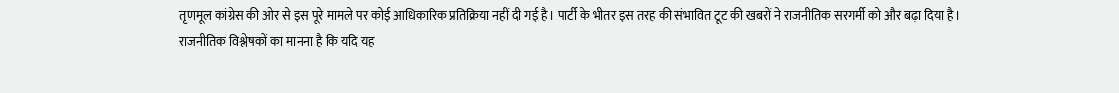तृणमूल कांग्रेस की ओर से इस पूरे मामले पर कोई आधिकारिक प्रतिक्रिया नहीं दी गई है। पार्टी के भीतर इस तरह की संभावित टूट की खबरों ने राजनीतिक सरगर्मी को और बढ़ा दिया है।
राजनीतिक विश्लेषकों का मानना है कि यदि यह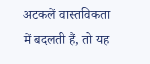अटकलें वास्तविकता में बदलती हैं, तो यह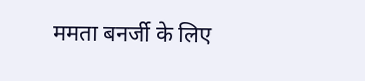ममता बनर्जी के लिए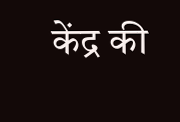केंद्र की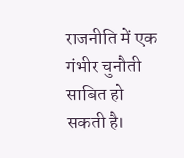राजनीति में एक गंभीर चुनौती साबित हो सकती है।